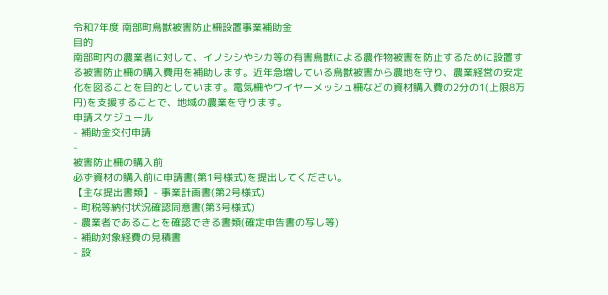令和7年度 南部町鳥獣被害防止柵設置事業補助金
目的
南部町内の農業者に対して、イノシシやシカ等の有害鳥獣による農作物被害を防止するために設置する被害防止柵の購入費用を補助します。近年急増している鳥獣被害から農地を守り、農業経営の安定化を図ることを目的としています。電気柵やワイヤーメッシュ柵などの資材購入費の2分の1(上限8万円)を支援することで、地域の農業を守ります。
申請スケジュール
- 補助金交付申請
-
被害防止柵の購入前
必ず資材の購入前に申請書(第1号様式)を提出してください。
【主な提出書類】- 事業計画書(第2号様式)
- 町税等納付状況確認同意書(第3号様式)
- 農業者であることを確認できる書類(確定申告書の写し等)
- 補助対象経費の見積書
- 設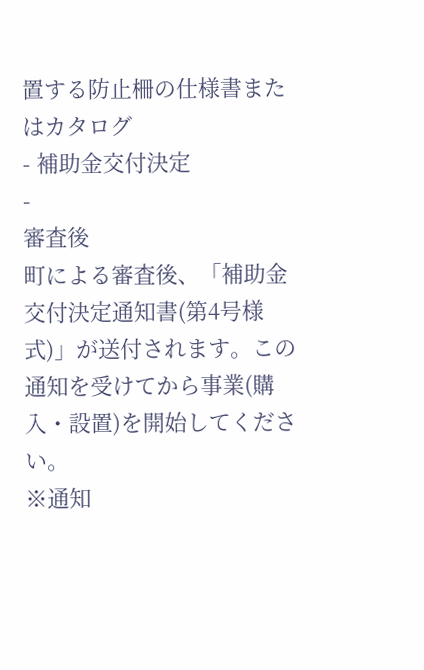置する防止柵の仕様書またはカタログ
- 補助金交付決定
-
審査後
町による審査後、「補助金交付決定通知書(第4号様式)」が送付されます。この通知を受けてから事業(購入・設置)を開始してください。
※通知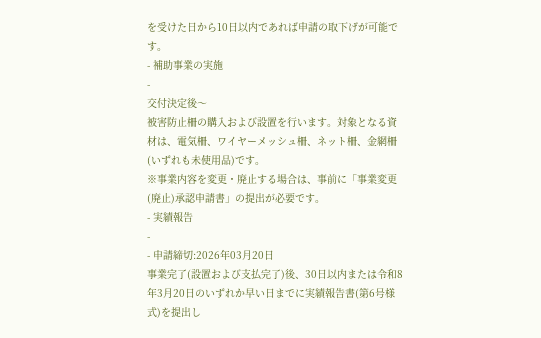を受けた日から10日以内であれば申請の取下げが可能です。
- 補助事業の実施
-
交付決定後〜
被害防止柵の購入および設置を行います。対象となる資材は、電気柵、ワイヤーメッシュ柵、ネット柵、金網柵(いずれも未使用品)です。
※事業内容を変更・廃止する場合は、事前に「事業変更(廃止)承認申請書」の提出が必要です。
- 実績報告
-
- 申請締切:2026年03月20日
事業完了(設置および支払完了)後、30日以内または令和8年3月20日のいずれか早い日までに実績報告書(第6号様式)を提出し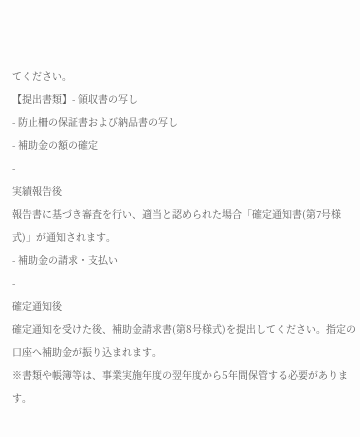てください。
【提出書類】- 領収書の写し
- 防止柵の保証書および納品書の写し
- 補助金の額の確定
-
実績報告後
報告書に基づき審査を行い、適当と認められた場合「確定通知書(第7号様式)」が通知されます。
- 補助金の請求・支払い
-
確定通知後
確定通知を受けた後、補助金請求書(第8号様式)を提出してください。指定の口座へ補助金が振り込まれます。
※書類や帳簿等は、事業実施年度の翌年度から5年間保管する必要があります。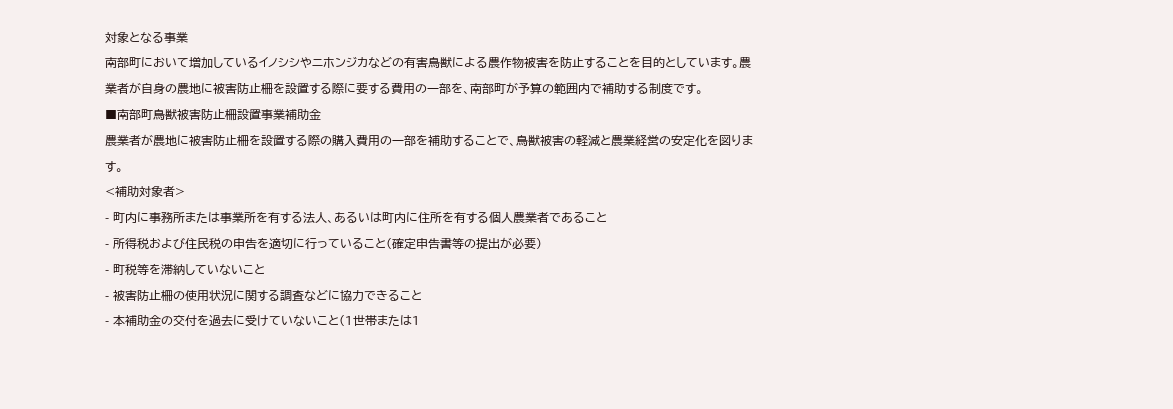対象となる事業
南部町において増加しているイノシシやニホンジカなどの有害鳥獣による農作物被害を防止することを目的としています。農業者が自身の農地に被害防止柵を設置する際に要する費用の一部を、南部町が予算の範囲内で補助する制度です。
■南部町鳥獣被害防止柵設置事業補助金
農業者が農地に被害防止柵を設置する際の購入費用の一部を補助することで、鳥獣被害の軽減と農業経営の安定化を図ります。
<補助対象者>
- 町内に事務所または事業所を有する法人、あるいは町内に住所を有する個人農業者であること
- 所得税および住民税の申告を適切に行っていること(確定申告書等の提出が必要)
- 町税等を滞納していないこと
- 被害防止柵の使用状況に関する調査などに協力できること
- 本補助金の交付を過去に受けていないこと(1世帯または1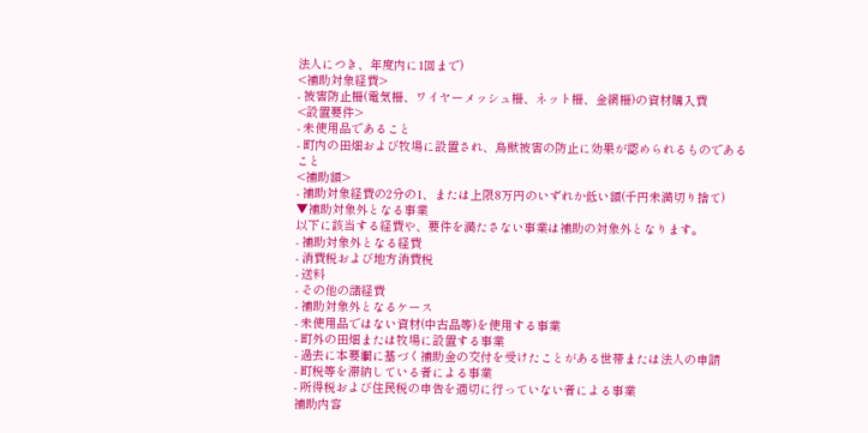法人につき、年度内に1回まで)
<補助対象経費>
- 被害防止柵(電気柵、ワイヤーメッシュ柵、ネット柵、金網柵)の資材購入費
<設置要件>
- 未使用品であること
- 町内の田畑および牧場に設置され、鳥獣被害の防止に効果が認められるものであること
<補助額>
- 補助対象経費の2分の1、または上限8万円のいずれか低い額(千円未満切り捨て)
▼補助対象外となる事業
以下に該当する経費や、要件を満たさない事業は補助の対象外となります。
- 補助対象外となる経費
- 消費税および地方消費税
- 送料
- その他の諸経費
- 補助対象外となるケース
- 未使用品ではない資材(中古品等)を使用する事業
- 町外の田畑または牧場に設置する事業
- 過去に本要綱に基づく補助金の交付を受けたことがある世帯または法人の申請
- 町税等を滞納している者による事業
- 所得税および住民税の申告を適切に行っていない者による事業
補助内容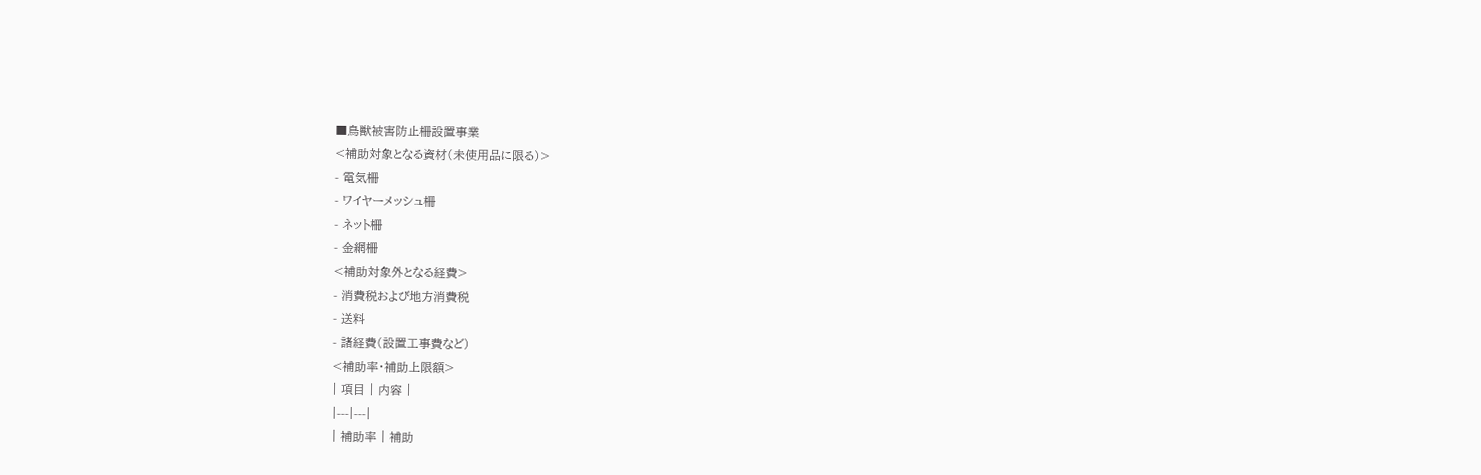■鳥獣被害防止柵設置事業
<補助対象となる資材(未使用品に限る)>
- 電気柵
- ワイヤーメッシュ柵
- ネット柵
- 金網柵
<補助対象外となる経費>
- 消費税および地方消費税
- 送料
- 諸経費(設置工事費など)
<補助率・補助上限額>
| 項目 | 内容 |
|---|---|
| 補助率 | 補助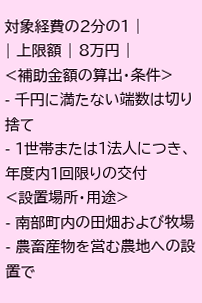対象経費の2分の1 |
| 上限額 | 8万円 |
<補助金額の算出・条件>
- 千円に満たない端数は切り捨て
- 1世帯または1法人につき、年度内1回限りの交付
<設置場所・用途>
- 南部町内の田畑および牧場
- 農畜産物を営む農地への設置で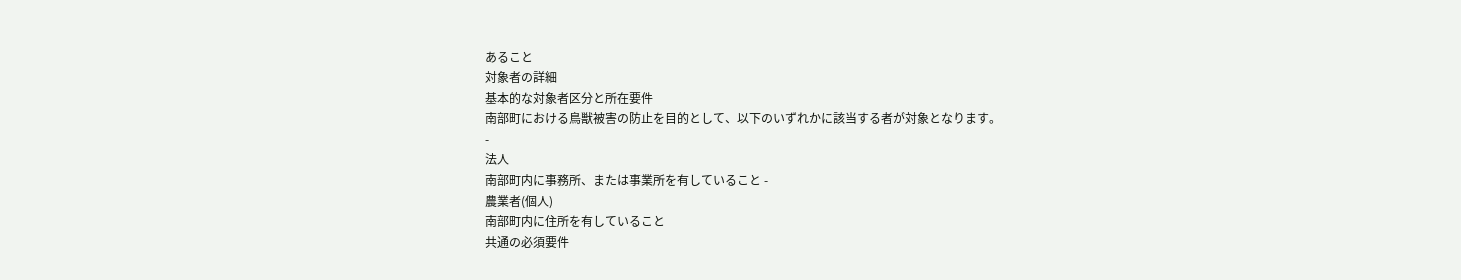あること
対象者の詳細
基本的な対象者区分と所在要件
南部町における鳥獣被害の防止を目的として、以下のいずれかに該当する者が対象となります。
-
法人
南部町内に事務所、または事業所を有していること -
農業者(個人)
南部町内に住所を有していること
共通の必須要件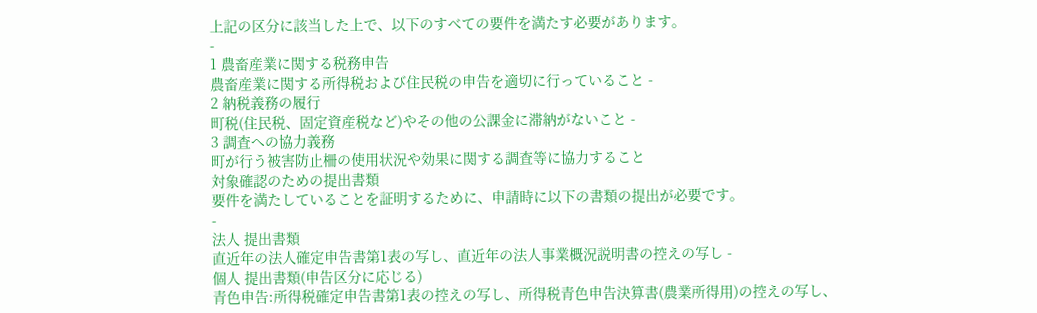上記の区分に該当した上で、以下のすべての要件を満たす必要があります。
-
1 農畜産業に関する税務申告
農畜産業に関する所得税および住民税の申告を適切に行っていること -
2 納税義務の履行
町税(住民税、固定資産税など)やその他の公課金に滞納がないこと -
3 調査への協力義務
町が行う被害防止柵の使用状況や効果に関する調査等に協力すること
対象確認のための提出書類
要件を満たしていることを証明するために、申請時に以下の書類の提出が必要です。
-
法人 提出書類
直近年の法人確定申告書第1表の写し、直近年の法人事業概況説明書の控えの写し -
個人 提出書類(申告区分に応じる)
青色申告:所得税確定申告書第1表の控えの写し、所得税青色申告決算書(農業所得用)の控えの写し、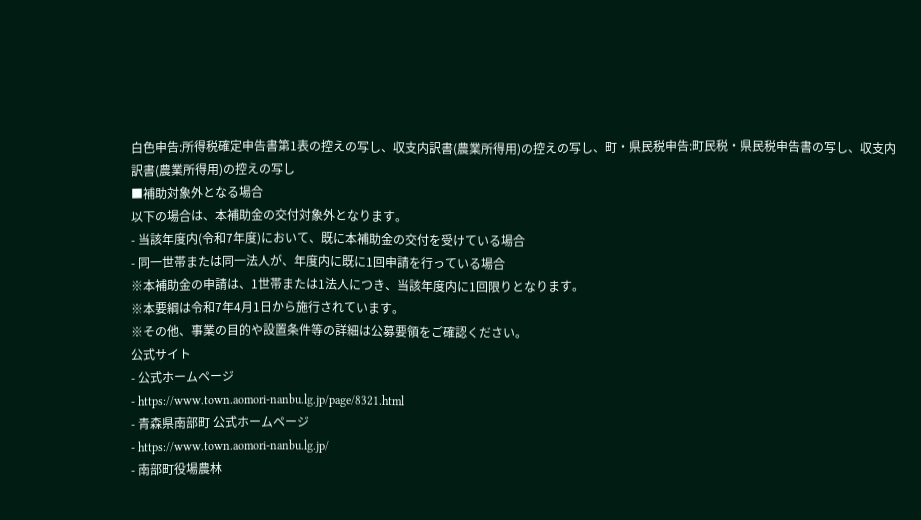白色申告:所得税確定申告書第1表の控えの写し、収支内訳書(農業所得用)の控えの写し、町・県民税申告:町民税・県民税申告書の写し、収支内訳書(農業所得用)の控えの写し
■補助対象外となる場合
以下の場合は、本補助金の交付対象外となります。
- 当該年度内(令和7年度)において、既に本補助金の交付を受けている場合
- 同一世帯または同一法人が、年度内に既に1回申請を行っている場合
※本補助金の申請は、1世帯または1法人につき、当該年度内に1回限りとなります。
※本要綱は令和7年4月1日から施行されています。
※その他、事業の目的や設置条件等の詳細は公募要領をご確認ください。
公式サイト
- 公式ホームページ
- https://www.town.aomori-nanbu.lg.jp/page/8321.html
- 青森県南部町 公式ホームページ
- https://www.town.aomori-nanbu.lg.jp/
- 南部町役場農林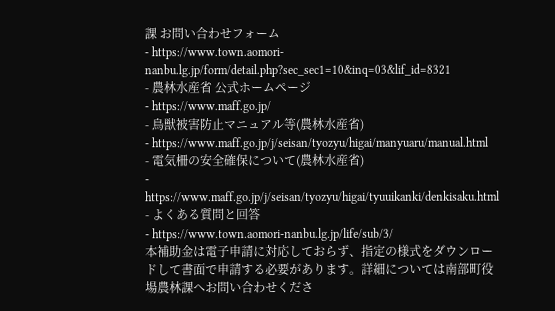課 お問い合わせフォーム
- https://www.town.aomori-nanbu.lg.jp/form/detail.php?sec_sec1=10&inq=03&lif_id=8321
- 農林水産省 公式ホームページ
- https://www.maff.go.jp/
- 鳥獣被害防止マニュアル等(農林水産省)
- https://www.maff.go.jp/j/seisan/tyozyu/higai/manyuaru/manual.html
- 電気柵の安全確保について(農林水産省)
- https://www.maff.go.jp/j/seisan/tyozyu/higai/tyuuikanki/denkisaku.html
- よくある質問と回答
- https://www.town.aomori-nanbu.lg.jp/life/sub/3/
本補助金は電子申請に対応しておらず、指定の様式をダウンロードして書面で申請する必要があります。詳細については南部町役場農林課へお問い合わせくださ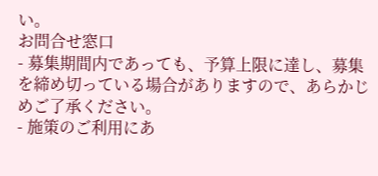い。
お問合せ窓口
- 募集期間内であっても、予算上限に達し、募集を締め切っている場合がありますので、あらかじめご了承ください。
- 施策のご利用にあ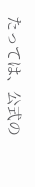たっては、公式の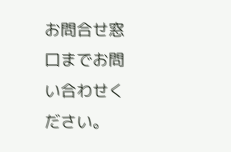お問合せ窓口までお問い合わせください。